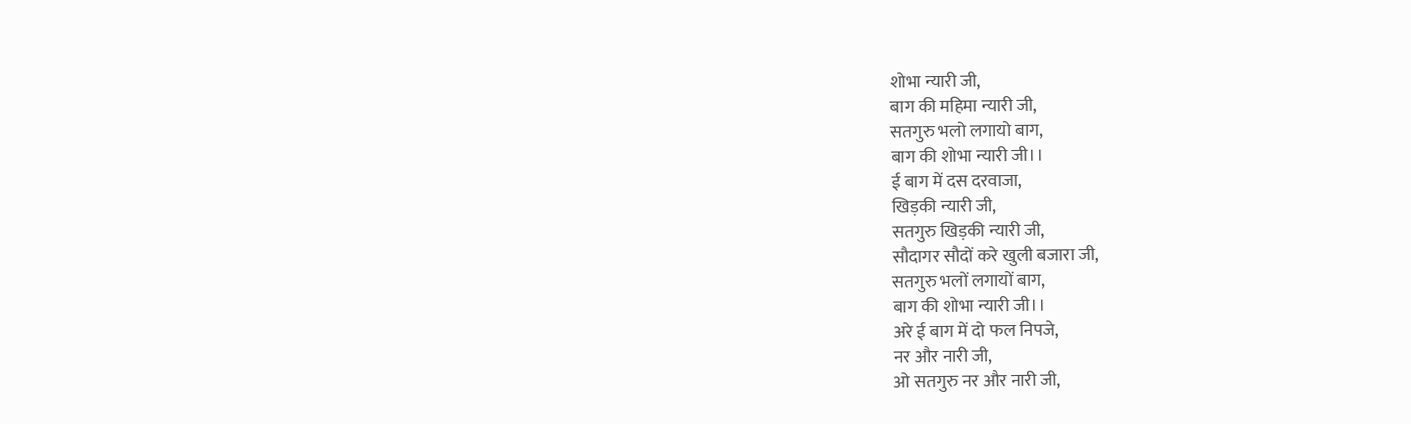शोभा न्यारी जी,
बाग की महिमा न्यारी जी,
सतगुरु भलो लगायो बाग,
बाग की शोभा न्यारी जी।।
ई बाग में दस दरवाजा,
खिड़की न्यारी जी,
सतगुरु खिड़की न्यारी जी,
सौदागर सौदों करे खुली बजारा जी,
सतगुरु भलों लगायों बाग,
बाग की शोभा न्यारी जी।।
अरे ई बाग में दो फल निपजे,
नर और नारी जी,
ओ सतगुरु नर और नारी जी,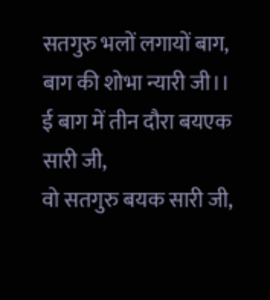सतगुरु भलों लगायों बाग,
बाग की शोभा न्यारी जी।।
ई बाग में तीन दौरा बयएक सारी जी,
वो सतगुरु बयक सारी जी,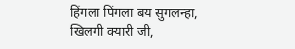हिंगला पिंगला बय सुगलन्हा,
खिलगी क्यारी जी,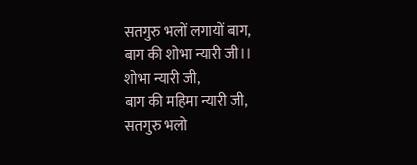सतगुरु भलों लगायों बाग,
बाग की शोभा न्यारी जी।।
शोभा न्यारी जी,
बाग की महिमा न्यारी जी,
सतगुरु भलो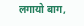लगायो बाग,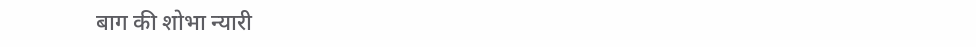बाग की शोभा न्यारी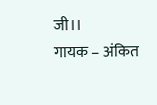जी।।
गायक – अंकित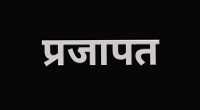प्रजापत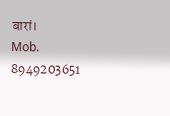बारां।
Mob. 8949203651